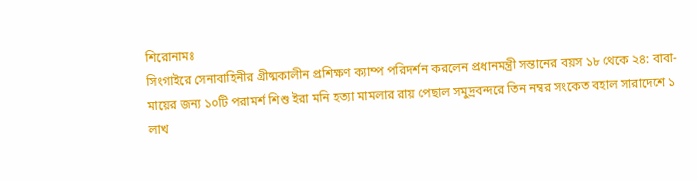শিরোনামঃ
সিংগাইরে সেনাবাহিনীর গ্রীষ্মকালীন প্রশিক্ষণ ক্যাম্প পরিদর্শন করলেন প্রধানমন্ত্রী সন্তানের বয়স ১৮ থেকে ২৪: বাবা-মায়ের জন্য ১০টি পরামর্শ শিশু ইরা মনি হত্যা মামলার রায় পেছাল সমুদ্রবন্দরে তিন নম্বর সংকেত বহাল সারাদেশে ১ লাখ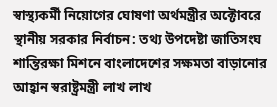স্বাস্থ্যকর্মী নিয়োগের ঘোষণা অর্থমন্ত্রীর অক্টোবরে স্থানীয় সরকার নির্বাচন: তথ্য উপদেষ্টা জাতিসংঘ শান্তিরক্ষা মিশনে বাংলাদেশের সক্ষমতা বাড়ানোর আহ্বান স্বরাষ্ট্রমন্ত্রী লাখ লাখ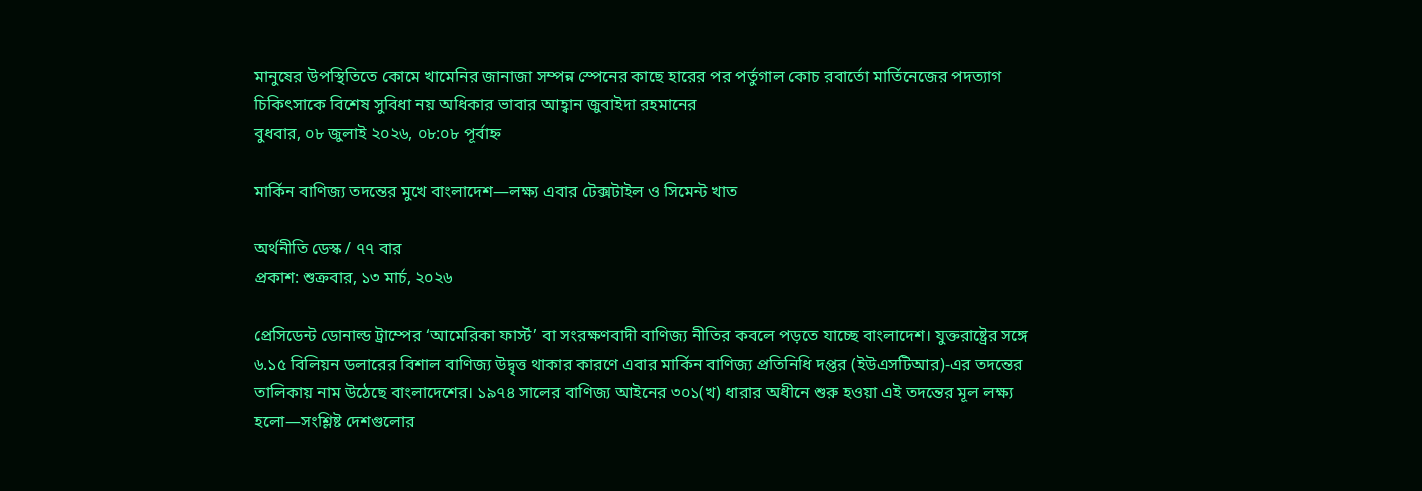মানুষের উপস্থিতিতে কোমে খামেনির জানাজা সম্পন্ন স্পেনের কাছে হারের পর পর্তুগাল কোচ রবার্তো মার্তিনেজের পদত্যাগ চিকিৎসাকে বিশেষ সুবিধা নয় অধিকার ভাবার আহ্বান জুবাইদা রহমানের
বুধবার, ০৮ জুলাই ২০২৬, ০৮:০৮ পূর্বাহ্ন

মার্কিন বাণিজ্য তদন্তের মুখে বাংলাদেশ—লক্ষ্য এবার টেক্সটাইল ও সিমেন্ট খাত

অর্থনীতি ডেস্ক / ৭৭ বার
প্রকাশ: শুক্রবার, ১৩ মার্চ, ২০২৬

প্রেসিডেন্ট ডোনাল্ড ট্রাম্পের ‘আমেরিকা ফার্স্ট’ বা সংরক্ষণবাদী বাণিজ্য নীতির কবলে পড়তে যাচ্ছে বাংলাদেশ। যুক্তরাষ্ট্রের সঙ্গে ৬.১৫ বিলিয়ন ডলারের বিশাল বাণিজ্য উদ্বৃত্ত থাকার কারণে এবার মার্কিন বাণিজ্য প্রতিনিধি দপ্তর (ইউএসটিআর)-এর তদন্তের তালিকায় নাম উঠেছে বাংলাদেশের। ১৯৭৪ সালের বাণিজ্য আইনের ৩০১(খ) ধারার অধীনে শুরু হওয়া এই তদন্তের মূল লক্ষ্য হলো—সংশ্লিষ্ট দেশগুলোর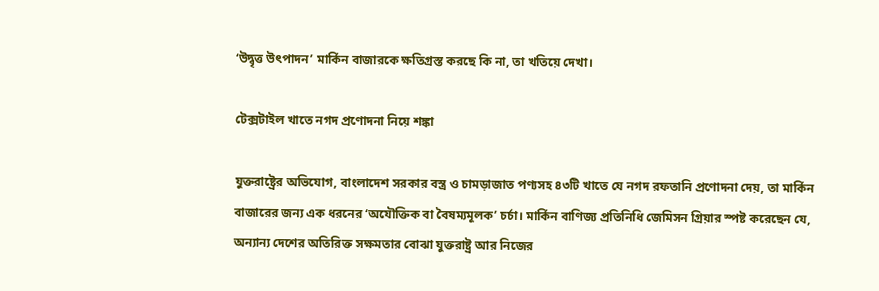‘উদ্বৃত্ত উৎপাদন’ মার্কিন বাজারকে ক্ষতিগ্রস্ত করছে কি না, তা খতিয়ে দেখা।

টেক্সটাইল খাতে নগদ প্রণোদনা নিয়ে শঙ্কা

যুক্তরাষ্ট্রের অভিযোগ, বাংলাদেশ সরকার বস্ত্র ও চামড়াজাত পণ্যসহ ৪৩টি খাতে যে নগদ রফতানি প্রণোদনা দেয়, তা মার্কিন বাজারের জন্য এক ধরনের ‘অযৌক্তিক বা বৈষম্যমূলক’ চর্চা। মার্কিন বাণিজ্য প্রতিনিধি জেমিসন গ্রিয়ার স্পষ্ট করেছেন যে, অন্যান্য দেশের অতিরিক্ত সক্ষমতার বোঝা যুক্তরাষ্ট্র আর নিজের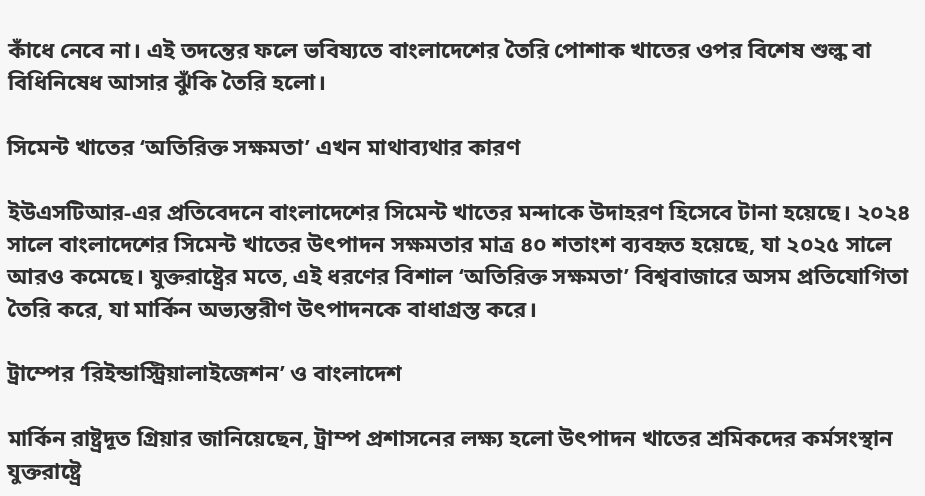কাঁধে নেবে না। এই তদন্তের ফলে ভবিষ্যতে বাংলাদেশের তৈরি পোশাক খাতের ওপর বিশেষ শুল্ক বা বিধিনিষেধ আসার ঝুঁকি তৈরি হলো।

সিমেন্ট খাতের ‘অতিরিক্ত সক্ষমতা’ এখন মাথাব্যথার কারণ

ইউএসটিআর-এর প্রতিবেদনে বাংলাদেশের সিমেন্ট খাতের মন্দাকে উদাহরণ হিসেবে টানা হয়েছে। ২০২৪ সালে বাংলাদেশের সিমেন্ট খাতের উৎপাদন সক্ষমতার মাত্র ৪০ শতাংশ ব্যবহৃত হয়েছে, যা ২০২৫ সালে আরও কমেছে। যুক্তরাষ্ট্রের মতে, এই ধরণের বিশাল ‘অতিরিক্ত সক্ষমতা’ বিশ্ববাজারে অসম প্রতিযোগিতা তৈরি করে, যা মার্কিন অভ্যন্তরীণ উৎপাদনকে বাধাগ্রস্ত করে।

ট্রাম্পের ‘রিইন্ডাস্ট্রিয়ালাইজেশন’ ও বাংলাদেশ

মার্কিন রাষ্ট্রদূত গ্রিয়ার জানিয়েছেন, ট্রাম্প প্রশাসনের লক্ষ্য হলো উৎপাদন খাতের শ্রমিকদের কর্মসংস্থান যুক্তরাষ্ট্রে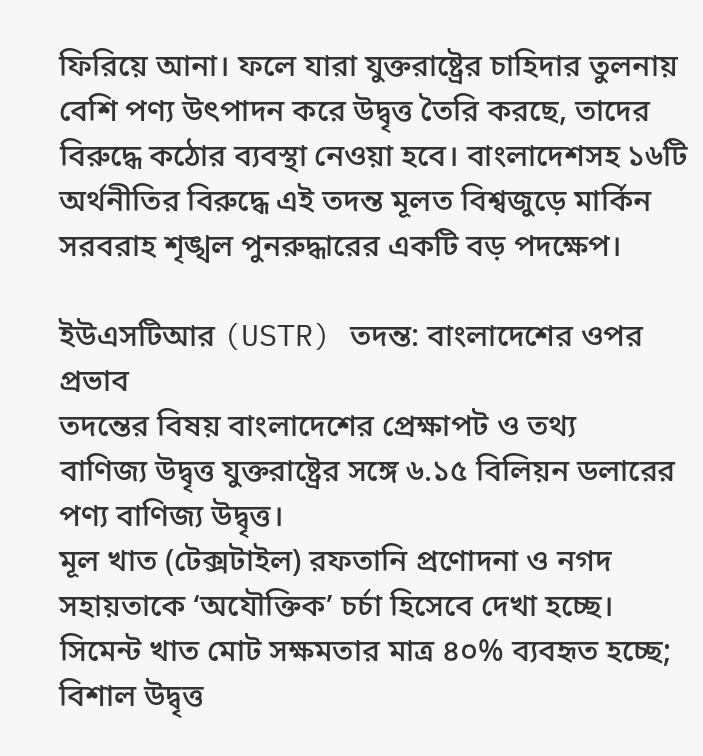ফিরিয়ে আনা। ফলে যারা যুক্তরাষ্ট্রের চাহিদার তুলনায় বেশি পণ্য উৎপাদন করে উদ্বৃত্ত তৈরি করছে, তাদের বিরুদ্ধে কঠোর ব্যবস্থা নেওয়া হবে। বাংলাদেশসহ ১৬টি অর্থনীতির বিরুদ্ধে এই তদন্ত মূলত বিশ্বজুড়ে মার্কিন সরবরাহ শৃঙ্খল পুনরুদ্ধারের একটি বড় পদক্ষেপ।

ইউএসটিআর (USTR) তদন্ত: বাংলাদেশের ওপর প্রভাব
তদন্তের বিষয় বাংলাদেশের প্রেক্ষাপট ও তথ্য
বাণিজ্য উদ্বৃত্ত যুক্তরাষ্ট্রের সঙ্গে ৬.১৫ বিলিয়ন ডলারের পণ্য বাণিজ্য উদ্বৃত্ত।
মূল খাত (টেক্সটাইল) রফতানি প্রণোদনা ও নগদ সহায়তাকে ‘অযৌক্তিক’ চর্চা হিসেবে দেখা হচ্ছে।
সিমেন্ট খাত মোট সক্ষমতার মাত্র ৪০% ব্যবহৃত হচ্ছে; বিশাল উদ্বৃত্ত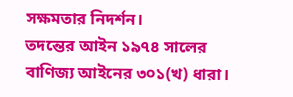সক্ষমতার নিদর্শন।
তদন্তের আইন ১৯৭৪ সালের বাণিজ্য আইনের ৩০১(খ) ধারা।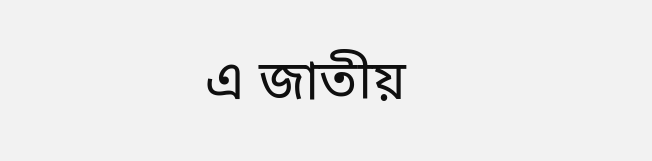এ জাতীয়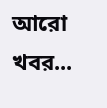আরো খবর...